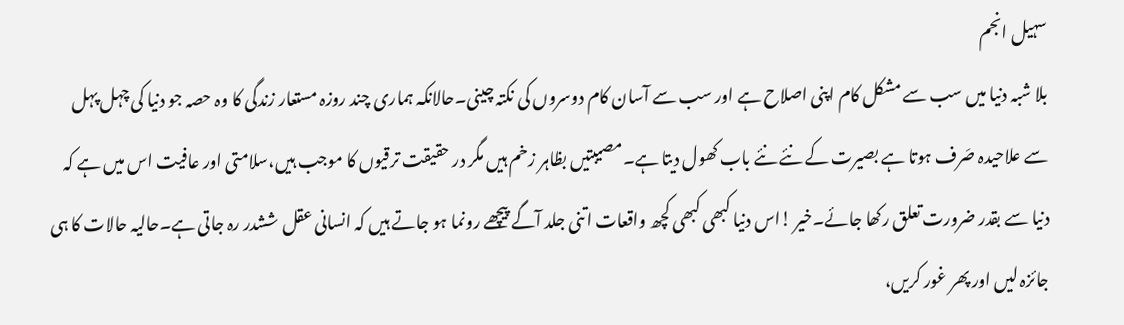سہیل انجم
بلا شبہ دنیا میں سب سے مشکل کام اپنی اصلاح ہے اور سب سے آسان کام دوسروں کی نکتہ چینی۔حالانکہ ہماری چند روزہ مستعار زندگی کا وہ حصہ جو دنیا کی چہل پہل سے علاحیدہ صَرف ہوتا ہے بصیرت کے نئے نئے باب کھول دیتا ہے۔مصیبتیں بظاہر زخم ہیں مگر در حقیقت ترقیوں کا موجب ہیں،سلامتی اور عافیت اس میں ہے کہ دنیا سے بقدر ضرورت تعلق رکھا جائے۔خیر !اس دنیا کبھی کبھی کچھ واقعات اتنی جلد آگے پیچھے رونما ہو جاتے ہیں کہ انسانی عقل ششدر رہ جاتی ہے۔حالیہ حالات کا ہی جائزہ لیں اور پھر غور کریں،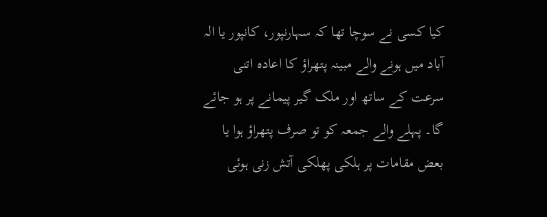کیا کسی نے سوچا تھا کہ سہارنپور، کانپور یا الہ آباد میں ہونے والے مبینہ پتھراؤ کا اعادہ اتنی سرعت کے ساتھ اور ملک گیر پیمانے پر ہو جائے گا۔ پہلے والے جمعہ کو تو صرف پتھراؤ ہوا یا بعض مقامات پر ہلکی پھلکی آتش زنی ہوئی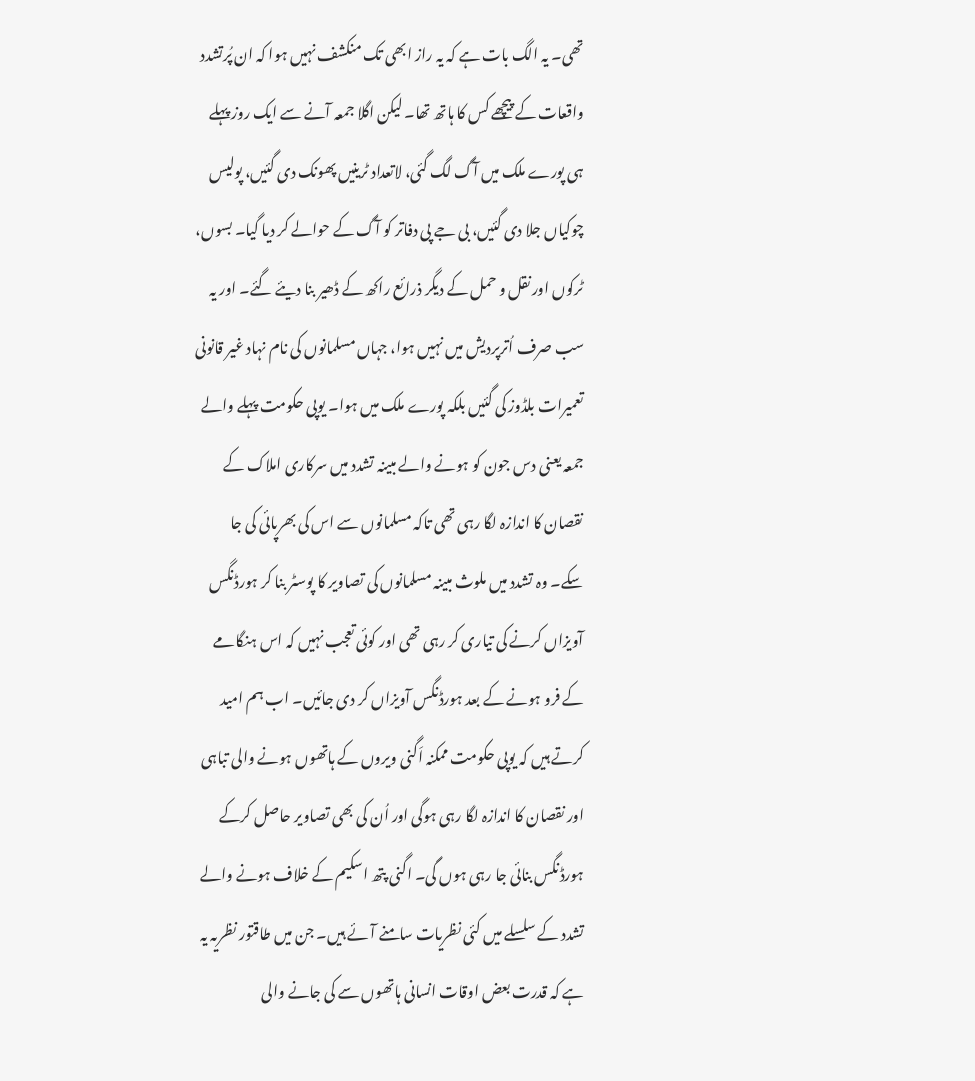تھی۔ یہ الگ بات ہے کہ یہ راز ابھی تک منکشف نہیں ہوا کہ ان پُرتشدد واقعات کے پیچھے کس کا ہاتھ تھا۔ لیکن اگلا جمعہ آنے سے ایک روز پہلے ہی پورے ملک میں آگ لگ گئی، لاتعداد ٹرینیں پھونک دی گئیں، پولیس چوکیاں جلا دی گئیں، بی جے پی دفاتر کو آگ کے حوالے کر دیا گیا۔ بسوں، ٹرکوں اور نقل و حمل کے دیگر ذرائع راکھ کے ڈھیر بنا دیئے گئے۔ اور یہ سب صرف اُترپردیش میں نہیں ہوا، جہاں مسلمانوں کی نام نہاد غیر قانونی تعمیرات بلڈوز کی گئیں بلکہ پورے ملک میں ہوا۔ یوپی حکومت پہلے والے جمعہ یعنی دس جون کو ہونے والے مبینہ تشدد میں سرکاری املاک کے نقصان کا اندازہ لگا رہی تھی تاکہ مسلمانوں سے اس کی بھرپائی کی جا سکے۔ وہ تشدد میں ملوث مبینہ مسلمانوں کی تصاویر کا پوسٹر بنا کر ہورڈنگس آویزاں کرنے کی تیاری کر رہی تھی اور کوئی تعجب نہیں کہ اس ہنگامے کے فرو ہونے کے بعد ہورڈنگس آویزاں کر دی جائیں۔ اب ہم امید کرتے ہیں کہ یوپی حکومت ممکنہ اَگنی ویروں کے ہاتھوں ہونے والی تباہی اور نقصان کا اندازہ لگا رہی ہوگی اور اُن کی بھی تصاویر حاصل کرکے ہورڈنگس بنائی جا رہی ہوں گی۔ اگنی پتھ اسکیم کے خلاف ہونے والے تشدد کے سلسلے میں کئی نظریات سامنے آئے ہیں۔ جن میں طاقتور نظریہ یہ ہے کہ قدرت بعض اوقات انسانی ہاتھوں سے کی جانے والی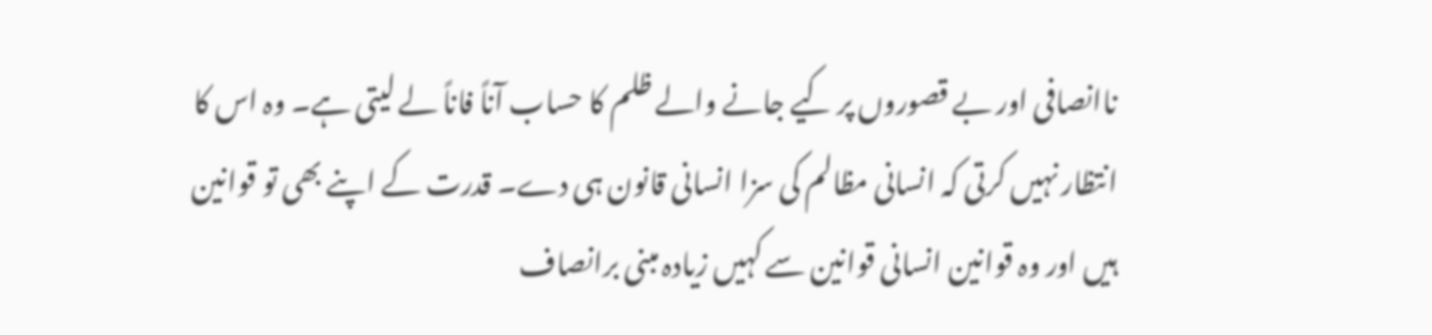ناانصافی اور بے قصوروں پر کیے جانے والے ظلم کا حساب آناً فاناً لے لیتی ہے۔ وہ اس کا انتظار نہیں کرتی کہ انسانی مظالم کی سزا انسانی قانون ہی دے۔ قدرت کے اپنے بھی تو قوانین ہیں اور وہ قوانین انسانی قوانین سے کہیں زیادہ مبنی برانصاف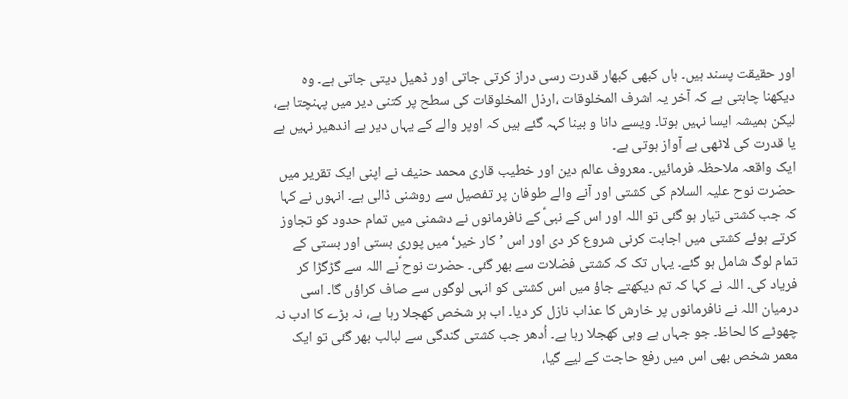اور حقیقت پسند ہیں۔ ہاں کبھی کبھار قدرت رسی دراز کرتی جاتی اور ڈھیل دیتی جاتی ہے۔ وہ دیکھنا چاہتی ہے کہ آخر یہ اشرف المخلوقات ،ارذل المخلوقات کی سطح پر کتنی دیر میں پہنچتا ہے، لیکن ہمیشہ ایسا نہیں ہوتا۔ ویسے دانا و بینا کہہ گئے ہیں کہ اوپر والے کے یہاں دیر ہے اندھیر نہیں ہے یا قدرت کی لاٹھی بے آواز ہوتی ہے۔
ایک واقعہ ملاحظہ فرمائیں۔ معروف عالم دین اور خطیب قاری محمد حنیف نے اپنی ایک تقریر میں حضرت نوح علیہ السلام کی کشتی اور آنے والے طوفان پر تفصیل سے روشنی ڈالی ہے۔ انہوں نے کہا کہ جب کشتی تیار ہو گئی تو اللہ اور اس کے نبیؑ کے نافرمانوں نے دشمنی میں تمام حدود کو تجاوز کرتے ہوئے کشتی میں اجابت کرنی شروع کر دی اور اس ’کار خیر‘ میں پوری بستی اور بستی کے تمام لوگ شامل ہو گئے۔ یہاں تک کہ کشتی فضلات سے بھر گئی۔ حضرت نوح ؑنے اللہ سے گڑگڑا کر فریاد کی۔ اللہ نے کہا کہ تم دیکھتے جاؤ میں اس کشتی کو انہی لوگوں سے صاف کراؤں گا۔ اسی درمیان اللہ نے نافرمانوں پر خارش کا عذاب نازل کر دیا۔ اب ہر شخص کھجلا رہا ہے، نہ بڑے کا ادب نہ چھوٹے کا لحاظ۔ جو جہاں ہے وہی کھجلا رہا ہے۔ اُدھر جب کشتی گندگی سے لبالب بھر گئی تو ایک معمر شخص بھی اس میں رفع حاجت کے لیے گیا،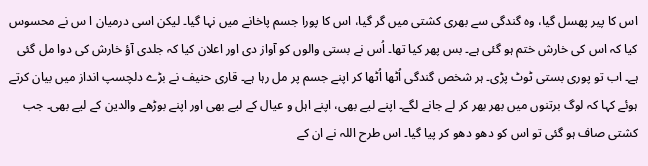اس کا پیر پھسل گیا، وہ گندگی سے بھری کشتی میں گر گیا، اس کا پورا جسم پاخانے میں نہا گیا۔ لیکن اسی درمیان ا س نے محسوس کیا کہ اس کی خارش ختم ہو گئی ہے۔ بس پھر کیا تھا۔ اُس نے بستی والوں کو آواز دی اور اعلان کیا کہ جلدی آؤ خارش کی دوا مل گئی ہے۔ اب تو پوری بستی ٹوٹ پڑی۔ ہر شخص گندگی اُٹھا اُٹھا کر اپنے جسم پر مل رہا ہے۔ قاری حنیف نے بڑے دلچسپ انداز میں بیان کرتے ہوئے کہا کہ لوگ برتنوں میں بھر بھر کر لے جانے لگے۔ اپنے لیے بھی، اپنے اہل و عیال کے لیے بھی اور اپنے بوڑھے والدین کے لیے بھی۔ جب کشتی صاف ہو گئی تو اس کو دھو دھو کر پیا گیا۔ اس طرح اللہ نے ان کے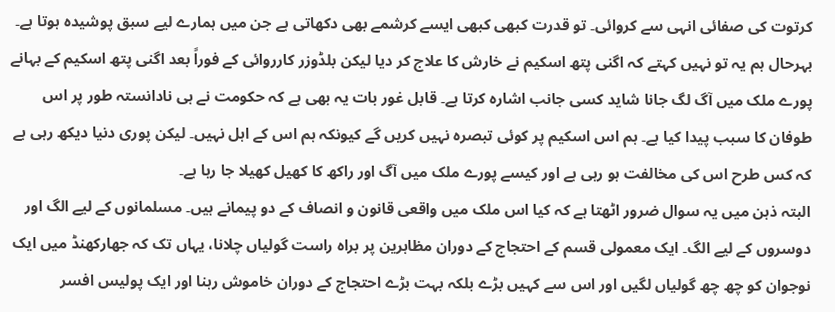کرتوت کی صفائی انہی سے کروائی۔ تو قدرت کبھی کبھی ایسے کرشمے بھی دکھاتی ہے جن میں ہمارے لیے سبق پوشیدہ ہوتا ہے۔ بہرحال ہم یہ تو نہیں کہتے کہ اگنی پتھ اسکیم نے خارش کا علاج کر دیا لیکن بلڈوزر کارروائی کے فوراً بعد اگنی پتھ اسکیم کے بہانے پورے ملک میں آگ لگ جانا شاید کسی جانب اشارہ کرتا ہے۔ قابل غور بات یہ بھی ہے کہ حکومت نے ہی نادانستہ طور پر اس طوفان کا سبب پیدا کیا ہے۔ ہم اس اسکیم پر کوئی تبصرہ نہیں کریں گے کیونکہ ہم اس کے اہل نہیں۔ لیکن پوری دنیا دیکھ رہی ہے کہ کس طرح اس کی مخالفت ہو رہی ہے اور کیسے پورے ملک میں آگ اور راکھ کا کھیل کھیلا جا رہا ہے۔
البتہ ذہن میں یہ سوال ضرور اٹھتا ہے کہ کیا اس ملک میں واقعی قانون و انصاف کے دو پیمانے ہیں۔ مسلمانوں کے لیے الگ اور دوسروں کے لیے الگ۔ ایک معمولی قسم کے احتجاج کے دوران مظاہرین پر براہ راست گولیاں چلانا، یہاں تک کہ جھارکھنڈ میں ایک نوجوان کو چھ چھ گولیاں لگیں اور اس سے کہیں بڑے بلکہ بہت بڑے احتجاج کے دوران خاموش رہنا اور ایک پولیس افسر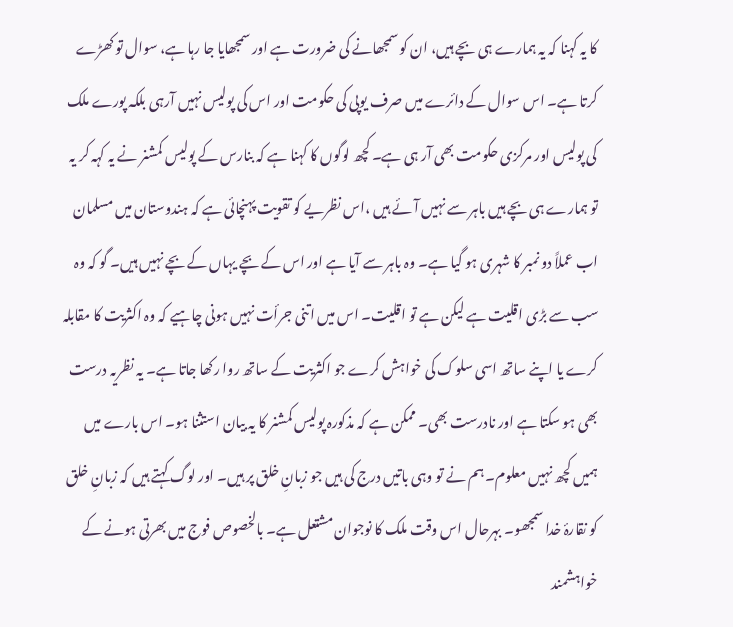کا یہ کہنا کہ یہ ہمارے ہی بچے ہیں، ان کو سمجھانے کی ضرورت ہے اور سمجھایا جا رہا ہے، سوال تو کھڑے کرتا ہے۔ اس سوال کے دائرے میں صرف یوپی کی حکومت اور اس کی پولیس نہیں آرہی بلکہ پورے ملک کی پولیس اور مرکزی حکومت بھی آر ہی ہے۔ کچھ لوگوں کا کہنا ہے کہ بنارس کے پولیس کمشنر نے یہ کہہ کر یہ تو ہمارے ہی بچے ہیں باہر سے نہیں آئے ہیں ،اس نظریے کو تقویت پہنچائی ہے کہ ہندوستان میں مسلمان اب عملاً دو نمبر کا شہری ہو گیا ہے۔ وہ باہر سے آیا ہے اور اس کے بچے یہاں کے بچے نہیں ہیں۔ گو کہ وہ سب سے بڑی اقلیت ہے لیکن ہے تو اقلیت۔ اس میں اتنی جرأت نہیں ہونی چاہیے کہ وہ اکثریت کا مقابلہ کرے یا اپنے ساتھ اسی سلوک کی خواہش کرے جو اکثریت کے ساتھ روا رکھا جاتا ہے۔ یہ نظریہ درست بھی ہو سکتا ہے اور نادرست بھی۔ ممکن ہے کہ مذکورہ پولیس کمشنر کا یہ بیان استثنا ہو۔ اس بارے میں ہمیں کچھ نہیں معلوم۔ ہم نے تو وہی باتیں درج کی ہیں جو زبانِ خلق پر ہیں۔ اور لوگ کہتے ہیں کہ زبانِ خلق کو نقارۂ خدا سمجھو۔ بہرحال اس وقت ملک کا نوجوان مشتعل ہے۔ بالخصوص فوج میں بھرتی ہونے کے خواہشمند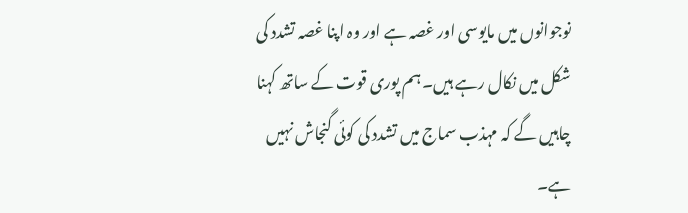نوجوانوں میں مایوسی اور غصہ ہے اور وہ اپنا غصہ تشدد کی شکل میں نکال رہے ہیں۔ ہم پوری قوت کے ساتھ کہنا چاہیں گے کہ مہذب سماج میں تشدد کی کوئی گنجاش نہیں ہے۔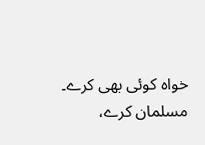خواہ کوئی بھی کرے۔ مسلمان کرے،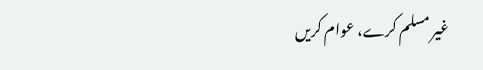غیر مسلم کرے، عوام کریں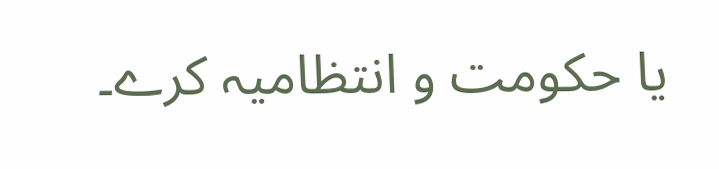یا حکومت و انتظامیہ کرے۔